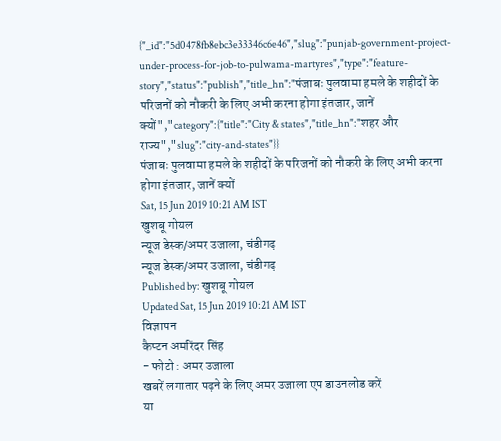{"_id":"5d0478fb8ebc3e33346c6e46","slug":"punjab-government-project-under-process-for-job-to-pulwama-martyres","type":"feature-story","status":"publish","title_hn":"पंजाबः पुलवामा हमले के शहीदों के परिजनों को नौकरी के लिए अभी करना होगा इंतजार, जानें क्यों","category":{"title":"City & states","title_hn":"शहर और राज्य","slug":"city-and-states"}}
पंजाबः पुलवामा हमले के शहीदों के परिजनों को नौकरी के लिए अभी करना होगा इंतजार, जानें क्यों
Sat, 15 Jun 2019 10:21 AM IST
खुशबू गोयल
न्यूज डेस्क/अमर उजाला, चंडीगढ़
न्यूज डेस्क/अमर उजाला, चंडीगढ़
Published by: खुशबू गोयल
Updated Sat, 15 Jun 2019 10:21 AM IST
विज्ञापन
कैप्टन अमरिंदर सिंह
- फोटो : अमर उजाला
खबरें लगातार पढ़ने के लिए अमर उजाला एप डाउनलोड करें
या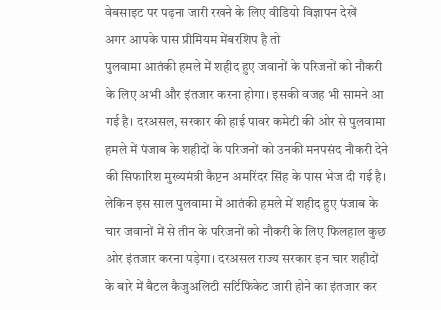वेबसाइट पर पढ़ना जारी रखने के लिए वीडियो विज्ञापन देखें
अगर आपके पास प्रीमियम मेंबरशिप है तो
पुलवामा आतंकी हमले में शहीद हुए जवानों के परिजनों को नौकरी के लिए अभी और इंतजार करना होगा। इसकी वजह भी सामने आ गई है। दरअसल, सरकार की हाई पावर कमेटी की ओर से पुलवामा हमले में पंजाब के शहीदों के परिजनों को उनकी मनपसंद नौकरी देने की सिफारिश मुख्यमंत्री कैप्टन अमरिंदर सिंह के पास भेज दी गई है।
लेकिन इस साल पुलवामा में आतंकी हमले में शहीद हुए पंजाब के चार जवानों में से तीन के परिजनों को नौकरी के लिए फिलहाल कुछ ओर इंतजार करना पड़ेगा। दरअसल राज्य सरकार इन चार शहीदों के बारे में बैटल कैजुअलिटी सर्टिफिकेट जारी होने का इंतजार कर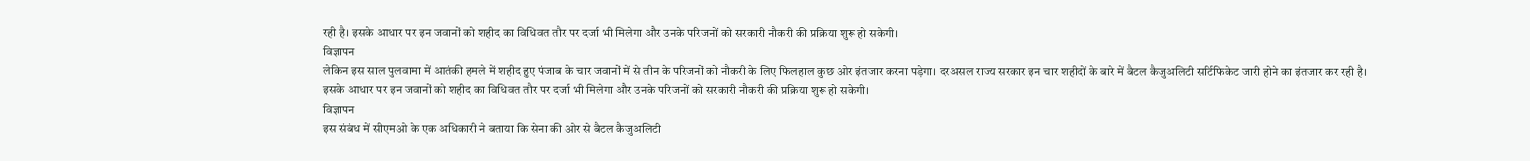रही है। इसके आधार पर इन जवानों को शहीद का विधिवत तौर पर दर्जा भी मिलेगा और उनके परिजनों को सरकारी नौकरी की प्रक्रिया शुरू हो सकेगी।
विज्ञापन
लेकिन इस साल पुलवामा में आतंकी हमले में शहीद हुए पंजाब के चार जवानों में से तीन के परिजनों को नौकरी के लिए फिलहाल कुछ ओर इंतजार करना पड़ेगा। दरअसल राज्य सरकार इन चार शहीदों के बारे में बैटल कैजुअलिटी सर्टिफिकेट जारी होने का इंतजार कर रही है। इसके आधार पर इन जवानों को शहीद का विधिवत तौर पर दर्जा भी मिलेगा और उनके परिजनों को सरकारी नौकरी की प्रक्रिया शुरू हो सकेगी।
विज्ञापन
इस संबंध में सीएमओ के एक अधिकारी ने बताया कि सेना की ओर से बैटल कैजुअलिटी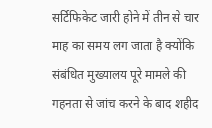सर्टिफिकेट जारी होने में तीन से चार माह का समय लग जाता है क्योंकि संबंधित मुख्यालय पूरे मामले की गहनता से जांच करने के बाद शहीद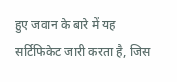हुए जवान के बारे में यह सर्टिफिकेट जारी करता है, जिस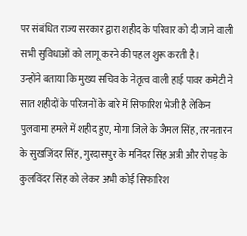पर संबंधित राज्य सरकार द्वारा शहीद के परिवार को दी जाने वाली सभी सुविधाओं को लागू करने की पहल शुरू करती है।
उन्होंने बताया कि मुख्य सचिव के नेतृत्व वाली हाई पावर कमेटी ने सात शहीदों के परिजनों के बारे में सिफारिश भेजी है लेकिन पुलवामा हमले में शहीद हुए, मोगा जिले के जैमल सिंह, तरनतारन के सुखजिंदर सिंह, गुरदासपुर के मनिंदर सिंह अत्री और रोपड़ के कुलविंदर सिंह को लेकर अभी कोई सिफारिश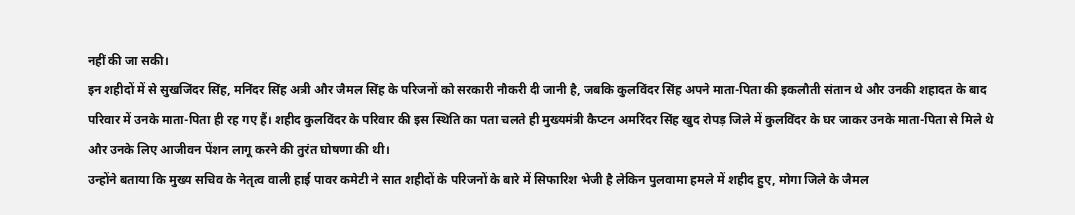नहीं की जा सकी।
इन शहीदों में से सुखजिंदर सिंह, मनिंदर सिंह अत्री और जैमल सिंह के परिजनों को सरकारी नौकरी दी जानी है, जबकि कुलविंदर सिंह अपने माता-पिता की इकलौती संतान थे और उनकी शहादत के बाद परिवार में उनके माता-पिता ही रह गए हैं। शहीद कुलविंदर के परिवार की इस स्थिति का पता चलते ही मुख्यमंत्री कैप्टन अमरिंदर सिंह खुद रोपड़ जिले में कुलविंदर के घर जाकर उनके माता-पिता से मिले थे और उनके लिए आजीवन पेंशन लागू करने की तुरंत घोषणा की थी।
उन्होंने बताया कि मुख्य सचिव के नेतृत्व वाली हाई पावर कमेटी ने सात शहीदों के परिजनों के बारे में सिफारिश भेजी है लेकिन पुलवामा हमले में शहीद हुए, मोगा जिले के जैमल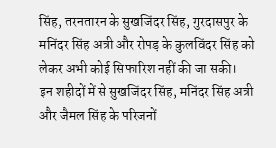सिंह, तरनतारन के सुखजिंदर सिंह, गुरदासपुर के मनिंदर सिंह अत्री और रोपड़ के कुलविंदर सिंह को लेकर अभी कोई सिफारिश नहीं की जा सकी।
इन शहीदों में से सुखजिंदर सिंह, मनिंदर सिंह अत्री और जैमल सिंह के परिजनों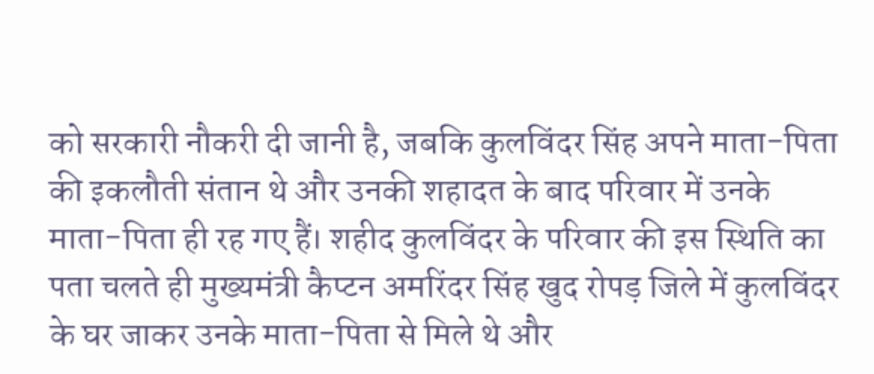को सरकारी नौकरी दी जानी है, जबकि कुलविंदर सिंह अपने माता-पिता की इकलौती संतान थे और उनकी शहादत के बाद परिवार में उनके माता-पिता ही रह गए हैं। शहीद कुलविंदर के परिवार की इस स्थिति का पता चलते ही मुख्यमंत्री कैप्टन अमरिंदर सिंह खुद रोपड़ जिले में कुलविंदर के घर जाकर उनके माता-पिता से मिले थे और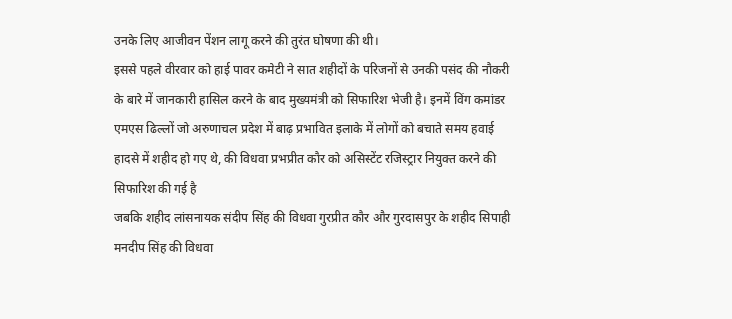उनके लिए आजीवन पेंशन लागू करने की तुरंत घोषणा की थी।
इससे पहले वीरवार को हाई पावर कमेटी ने सात शहीदों के परिजनों से उनकी पसंद की नौकरी के बारे में जानकारी हासिल करने के बाद मुख्यमंत्री को सिफारिश भेजी है। इनमें विंग कमांडर एमएस ढिल्लों जो अरुणाचल प्रदेश में बाढ़ प्रभावित इलाके में लोगों को बचाते समय हवाई हादसे में शहीद हो गए थे, की विधवा प्रभप्रीत कौर को असिस्टेंट रजिस्ट्रार नियुक्त करने की सिफारिश की गई है
जबकि शहीद लांसनायक संदीप सिंह की विधवा गुरप्रीत कौर और गुरदासपुर के शहीद सिपाही मनदीप सिंह की विधवा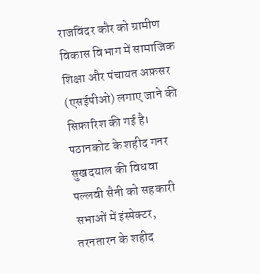राजविंदर कौर को ग्रामीण विकास विभाग में सामाजिक शिक्षा और पंचायत अफ़सर (एसईपीओ) लगाए जाने की सिफ़ारिश की गई है।
पठानकोट के शहीद गनर सुखदयाल की विधवा पल्लवी सैनी को सहकारी सभाओं में इंस्पेक्टर, तरनतारन के शहीद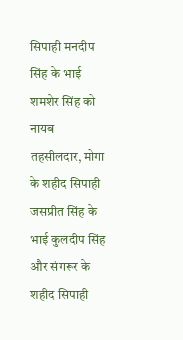सिपाही मनदीप सिंह के भाई शमशेर सिंह को नायब तहसीलदार, मोगा के शहीद सिपाही जसप्रीत सिंह के भाई कुलदीप सिंह और संगरूर के शहीद सिपाही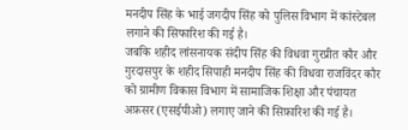मनदीप सिंह के भाई जगदीप सिंह को पुलिस विभाग में कांस्टेबल लगाने की सिफारिश की गई है।
जबकि शहीद लांसनायक संदीप सिंह की विधवा गुरप्रीत कौर और गुरदासपुर के शहीद सिपाही मनदीप सिंह की विधवा राजविंदर कौर को ग्रामीण विकास विभाग में सामाजिक शिक्षा और पंचायत अफ़सर (एसईपीओ) लगाए जाने की सिफ़ारिश की गई है।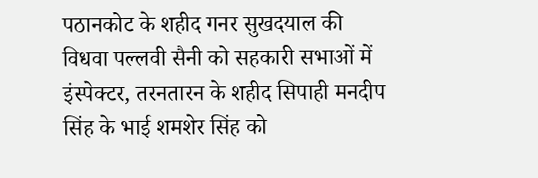पठानकोट के शहीद गनर सुखदयाल की विधवा पल्लवी सैनी को सहकारी सभाओं में इंस्पेक्टर, तरनतारन के शहीद सिपाही मनदीप सिंह के भाई शमशेर सिंह को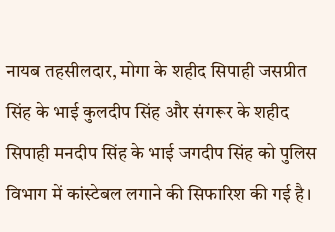नायब तहसीलदार, मोगा के शहीद सिपाही जसप्रीत सिंह के भाई कुलदीप सिंह और संगरूर के शहीद सिपाही मनदीप सिंह के भाई जगदीप सिंह को पुलिस विभाग में कांस्टेबल लगाने की सिफारिश की गई है।